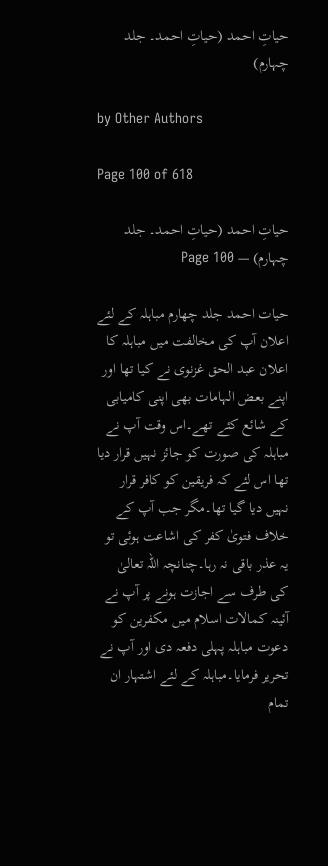حیاتِ احمد (حیاتِ احمد۔ جلد چہارم)

by Other Authors

Page 100 of 618

حیاتِ احمد (حیاتِ احمد۔ جلد چہارم) — Page 100

حیات احمد جلد چهارم مباہلہ کے لئے اعلان آپ کی مخالفت میں مباہلہ کا اعلان عبد الحق غزنوی نے کیا تھا اور اپنے بعض الہامات بھی اپنی کامیابی کے شائع کئے تھے۔اس وقت آپ نے مباہلہ کی صورت کو جائز نہیں قرار دیا تھا اس لئے کہ فریقین کو کافر قرار نہیں دیا گیا تھا۔مگر جب آپ کے خلاف فتویٰ کفر کی اشاعت ہوئی تو یہ عذر باقی نہ رہا۔چنانچہ اللہ تعالیٰ کی طرف سے اجازت ہونے پر آپ نے آئینہ کمالات اسلام میں مکفرین کو دعوت مباہلہ پہلی دفعہ دی اور آپ نے تحریر فرمایا۔مباہلہ کے لئے اشتہار ان تمام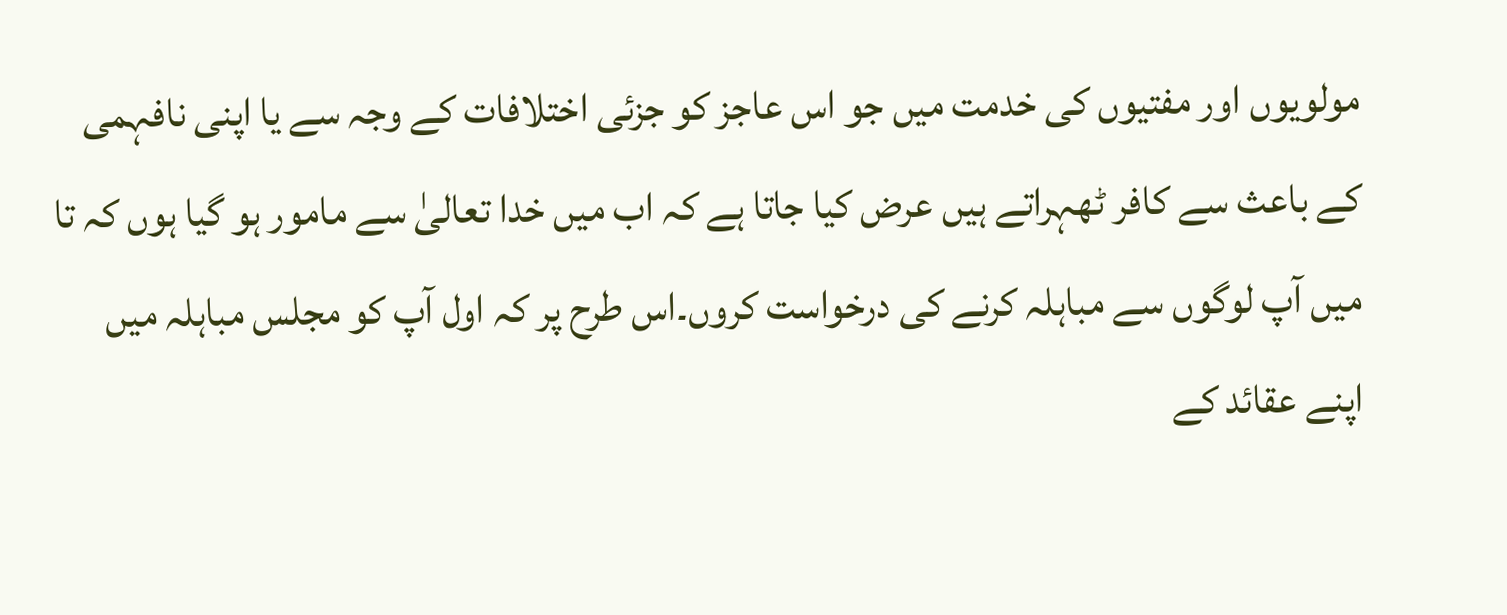مولویوں اور مفتیوں کی خدمت میں جو اس عاجز کو جزئی اختلافات کے وجہ سے یا اپنی نافہمی کے باعث سے کافر ٹھہراتے ہیں عرض کیا جاتا ہے کہ اب میں خدا تعالیٰ سے مامور ہو گیا ہوں کہ تا میں آپ لوگوں سے مباہلہ کرنے کی درخواست کروں۔اس طرح پر کہ اول آپ کو مجلس مباہلہ میں اپنے عقائد کے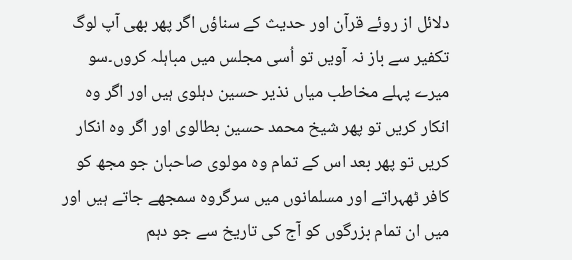دلائل از روئے قرآن اور حدیث کے سناؤں اگر پھر بھی آپ لوگ تکفیر سے باز نہ آویں تو اُسی مجلس میں مباہلہ کروں۔سو میرے پہلے مخاطب میاں نذیر حسین دہلوی ہیں اور اگر وہ انکار کریں تو پھر شیخ محمد حسین بطالوی اور اگر وہ انکار کریں تو پھر بعد اس کے تمام وہ مولوی صاحبان جو مجھ کو کافر ٹھہراتے اور مسلمانوں میں سرگروہ سمجھے جاتے ہیں اور میں ان تمام بزرگوں کو آج کی تاریخ سے جو دہم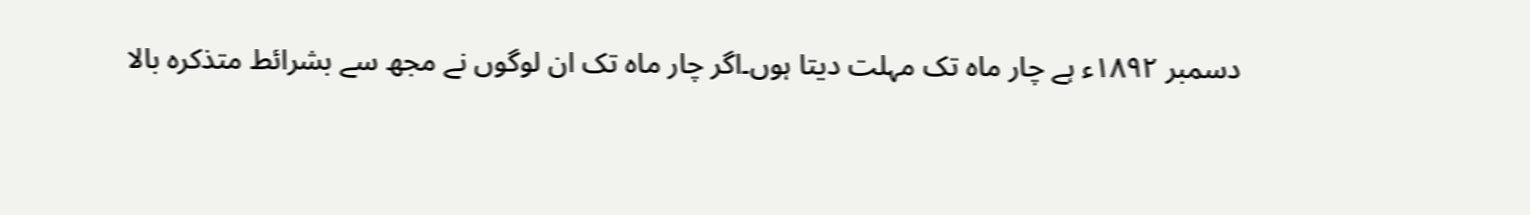دسمبر ۱۸۹۲ء ہے چار ماہ تک مہلت دیتا ہوں۔اگر چار ماہ تک ان لوگوں نے مجھ سے بشرائط متذکرہ بالا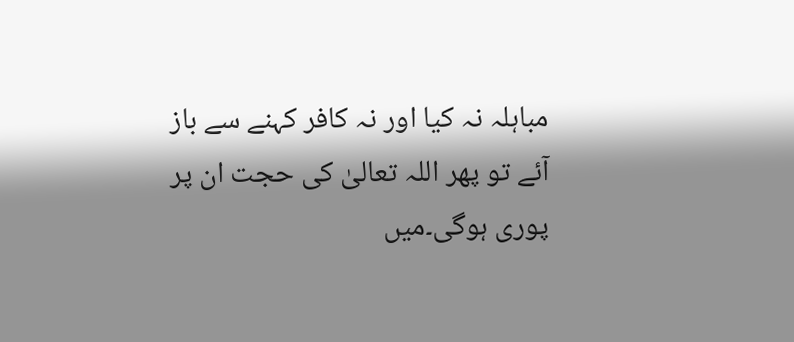مباہلہ نہ کیا اور نہ کافر کہنے سے باز آئے تو پھر اللہ تعالیٰ کی حجت ان پر پوری ہوگی۔میں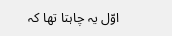اوّل یہ چاہتا تھا کہ